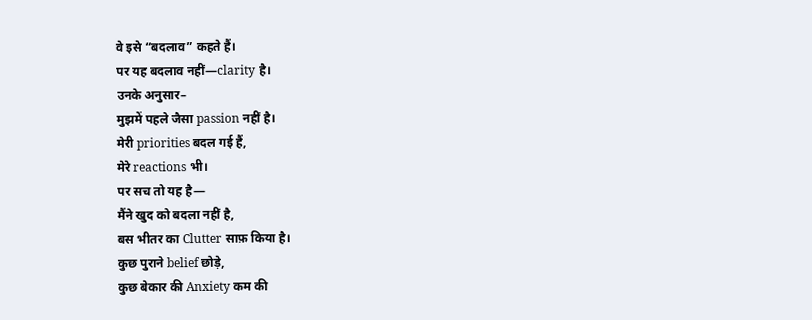वे इसे “बदलाव” कहते हैं।
पर यह बदलाव नहीं—clarity है।
उनके अनुसार–
मुझमें पहले जैसा passion नहीं है।
मेरी priorities बदल गई हैं,
मेरे reactions भी।
पर सच तो यह है—
मैंने खुद को बदला नहीं है,
बस भीतर का Clutter साफ़ किया है।
कुछ पुराने belief छोड़े,
कुछ बेकार की Anxiety कम की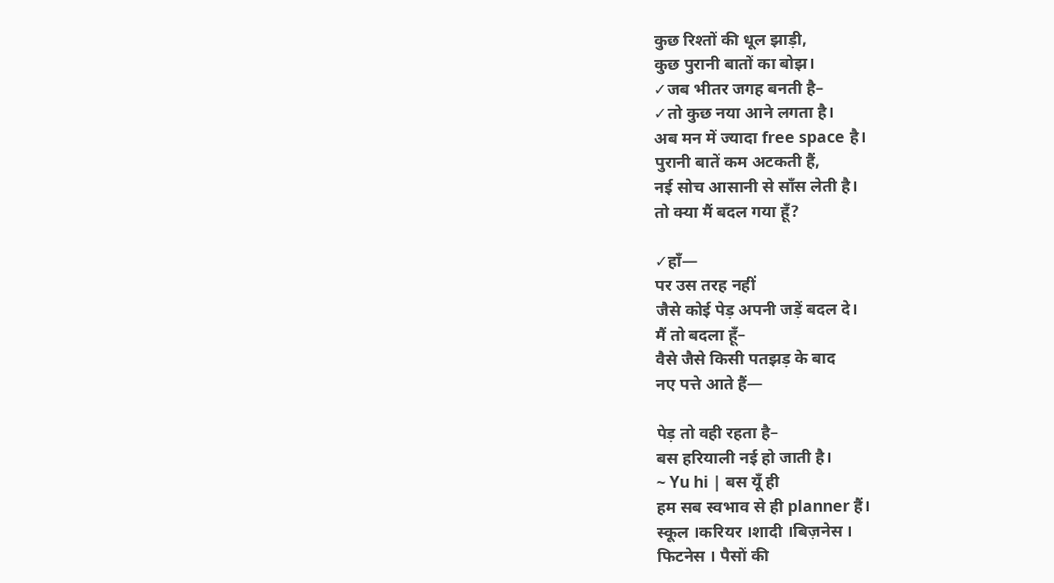कुछ रिश्तों की धूल झाड़ी,
कुछ पुरानी बातों का बोझ।
✓जब भीतर जगह बनती है–
✓तो कुछ नया आने लगता है।
अब मन में ज्यादा free space है।
पुरानी बातें कम अटकती हैं,
नई सोच आसानी से साँस लेती है।
तो क्या मैं बदल गया हूँ?

✓हाँ—
पर उस तरह नहीं
जैसे कोई पेड़ अपनी जड़ें बदल दे।
मैं तो बदला हूँ–
वैसे जैसे किसी पतझड़ के बाद
नए पत्ते आते हैं—

पेड़ तो वही रहता है–
बस हरियाली नई हो जाती है।
~ Yu hi | बस यूँ ही
हम सब स्वभाव से ही planner हैं।
स्कूल ।करियर ।शादी ।बिज़नेस ।
फिटनेस । पैसों की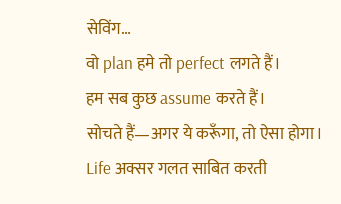सेविंग…
वो plan हमे तो perfect लगते हैं।
हम सब कुछ assume करते हैं।
सोचते हैं—अगर ये करूँगा, तो ऐसा होगा।
Life अक्सर गलत साबित करती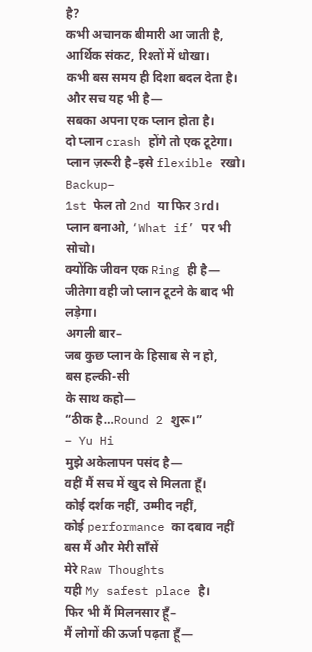है?
कभी अचानक बीमारी आ जाती है,
आर्थिक संकट, रिश्तों में धोखा।
कभी बस समय ही दिशा बदल देता है।
और सच यह भी है—
सबका अपना एक प्लान होता है।
दो प्लान crash होंगे तो एक टूटेगा।
प्लान ज़रूरी है–इसे flexible रखो।
Backup–
1st फेल तो 2nd या फिर 3rd।
प्लान बनाओ, ‘What if’ पर भी सोचो।
क्योंकि जीवन एक Ring ही है—
जीतेगा वही जो प्लान टूटने के बाद भी लड़ेगा।
अगली बार–
जब कुछ प्लान के हिसाब से न हो,
बस हल्की-सी
के साथ कहो—
“ठीक है…Round 2 शुरू।”
– Yu Hi
मुझे अकेलापन पसंद है—
वहीं मैं सच में खुद से मिलता हूँ।
कोई दर्शक नहीं, उम्मीद नहीं,
कोई performance का दबाव नहीं
बस मैं और मेरी साँसें
मेरे Raw Thoughts
यही My safest place है।
फिर भी मैं मिलनसार हूँ–
मैं लोगों की ऊर्जा पढ़ता हूँ—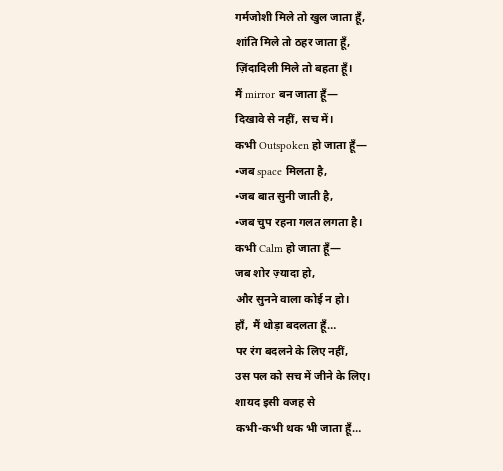गर्मजोशी मिले तो खुल जाता हूँ,
शांति मिले तो ठहर जाता हूँ,
ज़िंदादिली मिले तो बहता हूँ।
मैं mirror बन जाता हूँ—
दिखावे से नहीं, सच में।
कभी Outspoken हो जाता हूँ—
•जब space मिलता है,
•जब बात सुनी जाती है,
•जब चुप रहना गलत लगता है।
कभी Calm हो जाता हूँ—
जब शोर ज़्यादा हो,
और सुनने वाला कोई न हो।
हाँ, मैं थोड़ा बदलता हूँ…
पर रंग बदलने के लिए नहीं,
उस पल को सच में जीने के लिए।
शायद इसी वजह से
कभी-कभी थक भी जाता हूँ…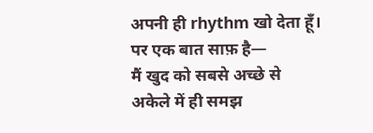अपनी ही rhythm खो देता हूँ।
पर एक बात साफ़ है—
मैं खुद को सबसे अच्छे से
अकेले में ही समझ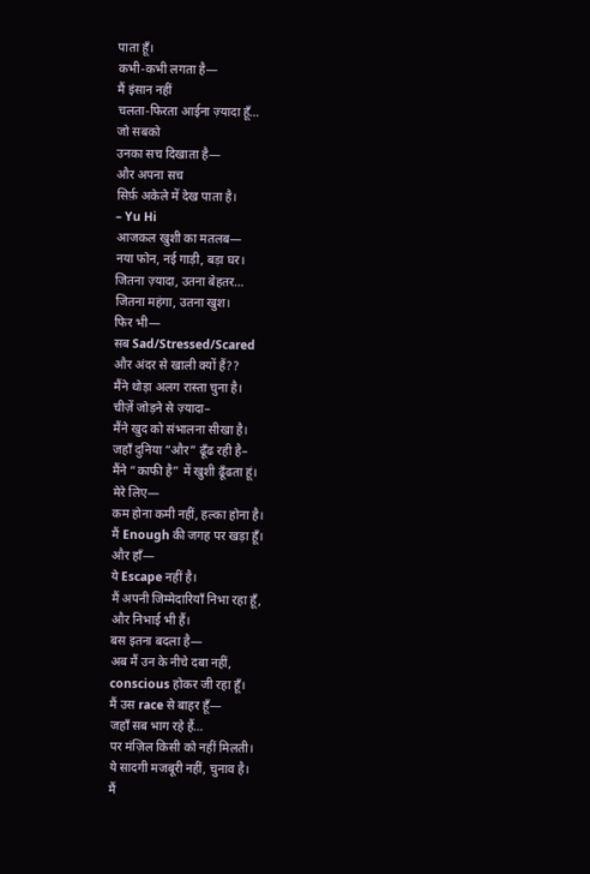पाता हूँ।
कभी-कभी लगता है—
मैं इंसान नहीं
चलता-फिरता आईना ज़्यादा हूँ…
जो सबको
उनका सच दिखाता है—
और अपना सच
सिर्फ़ अकेले में देख पाता है।
– Yu Hi
आजकल खुशी का मतलब—
नया फोन, नई गाड़ी, बड़ा घर।
जितना ज़्यादा, उतना बेहतर…
जितना महंगा, उतना खुश।
फिर भी—
सब Sad/Stressed/Scared
और अंदर से खाली क्यों हैं??
मैंने थोड़ा अलग रास्ता चुना है।
चीज़ें जोड़ने से ज़्यादा–
मैंने खुद को संभालना सीखा है।
जहाँ दुनिया “और” ढूँढ रही है–
मैंने “काफी है” में खुशी ढूँढता हूं।
मेरे लिए—
कम होना कमी नहीं, हल्का होना है।
मैं Enough की जगह पर खड़ा हूँ।
और हाँ—
ये Escape नहीं है।
मैं अपनी जिम्मेदारियाँ निभा रहा हूँ,
और निभाई भी हैं।
बस इतना बदला है—
अब मैं उन के नीचे दबा नहीं,
conscious होकर जी रहा हूँ।
मैं उस race से बाहर हूँ—
जहाँ सब भाग रहे हैं…
पर मंज़िल किसी को नहीं मिलती।
ये सादगी मजबूरी नहीं, चुनाव है।
मैं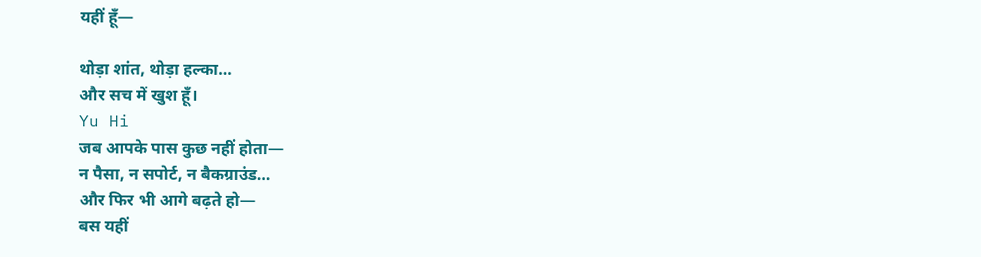यहीं हूँ—

थोड़ा शांत, थोड़ा हल्का…
और सच में खुश हूँ।
Yu Hi
जब आपके पास कुछ नहीं होता—
न पैसा, न सपोर्ट, न बैकग्राउंड…
और फिर भी आगे बढ़ते हो—
बस यहीं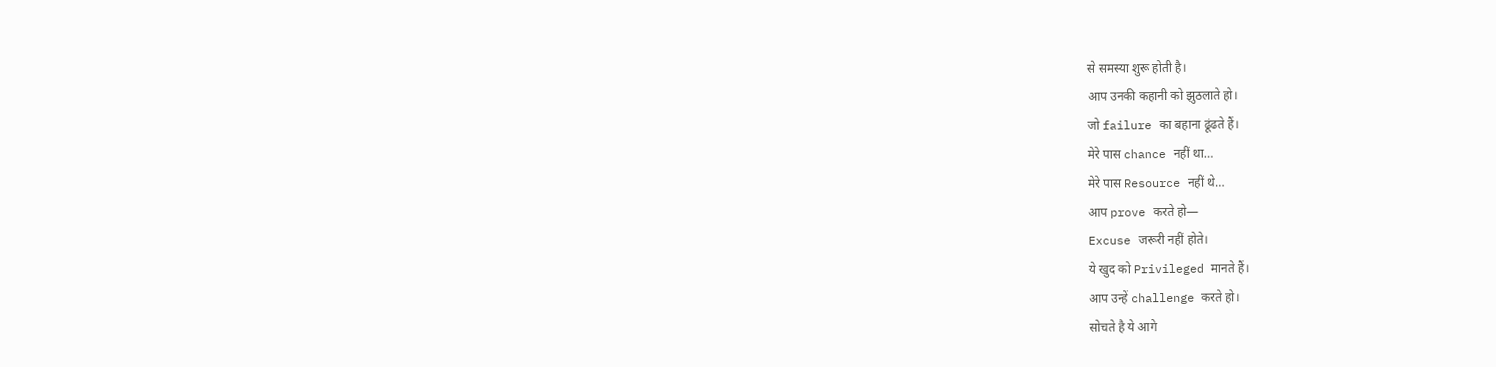से समस्या शुरू होती है।
आप उनकी कहानी को झुठलाते हो।
जो failure का बहाना ढूंढते हैं।
मेरे पास chance नहीं था…
मेरे पास Resource नहीं थे…
आप prove करते हो—
Excuse जरूरी नहीं होते।
ये खुद को Privileged मानते हैं।
आप उन्हें challenge करते हो।
सोचते है ये आगे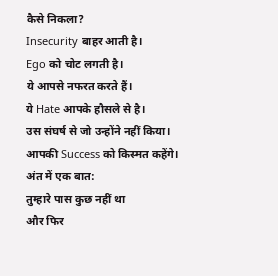कैसे निकला?
Insecurity बाहर आती है।
Ego को चोट लगती है।
ये आपसे नफरत करते हैं।
ये Hate आपके हौसले से है।
उस संघर्ष से जो उन्होंने नहीं किया।
आपकी Success को किस्मत कहेंगे।
अंत में एक बात:
तुम्हारे पास कुछ नहीं था
और फिर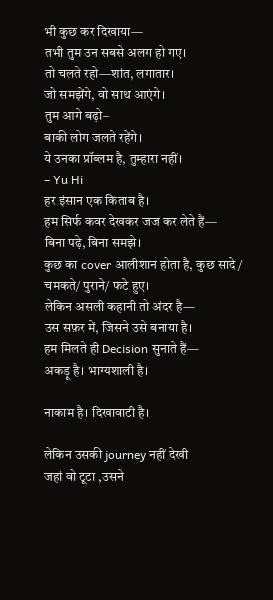भी कुछ कर दिखाया—
तभी तुम उन सबसे अलग हो गए।
तो चलते रहो—शांत, लगातार।
जो समझेंगे, वो साथ आएंगे।
तुम आगे बढ़ो–
बाकी लोग जलते रहेंगे।
ये उनका प्रॉब्लम है, तुम्हारा नहीं।
– Yu Hi
हर इंसान एक किताब है।
हम सिर्फ कवर देखकर जज कर लेते हैं—
बिना पढ़े, बिना समझे।
कुछ का cover आलीशान होता है, कुछ सादे/ चमकते/ पुराने/ फटे हुए।
लेकिन असली कहानी तो अंदर है—
उस सफ़र में, जिसने उसे बनाया है।
हम मिलते ही Decision सुनाते हैं—
अकड़ू है। भाग्यशाली है।

नाकाम है। दिखावाटी है।

लेकिन उसकी journey नहीं देखी
जहां वो टूटा ,उसने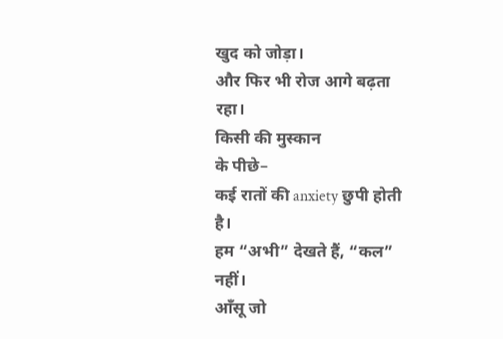खुद को जोड़ा।
और फिर भी रोज आगे बढ़ता रहा।
किसी की मुस्कान
के पीछे–
कई रातों की anxiety छुपी होती है।
हम “अभी” देखते हैं, “कल” नहीं।
आँसू जो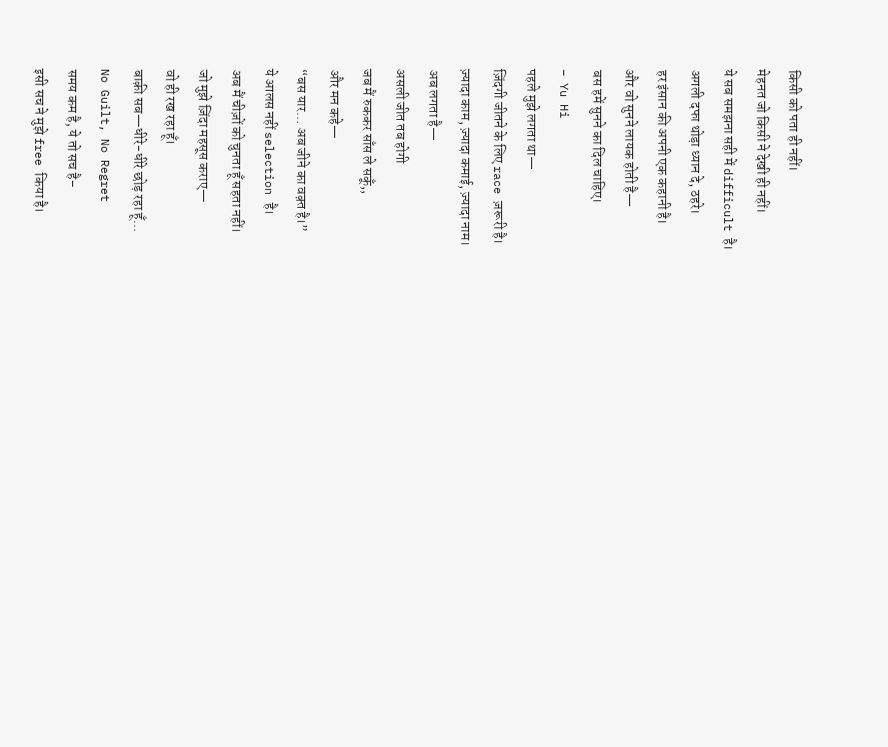किसी को पता ही नहीं।
मेहनत जो किसी ने देखी ही नहीं।
ये सब समझना सही में difficult है।
अगली दफा थोड़ा ध्यान दे, ठहरे।
हर इंसान की अपनी एक कहानी है।
और वो सुनने लायक होती है—
बस हमें सुनने का दिल चाहिए।
– Yu Hi
पहले मुझे लगता था—
ज़िंदगी जीतने के लिए race ज़रूरी है।
ज़्यादा काम, ज़्यादा कमाई, ज़्यादा नाम।
अब लगता है—
असली जीत तब होगी
जब मैं रुककर साँस ले सकूँ,,
और मन कहे—
“बस यार… अब जीने का वक़्त है।”
ये आलस नहीं selection है।
अब मैं चीज़ों को चुनता हूँ सहता नहीं।
जो मुझे ज़िंदा महसूस कराए—
वो ही रख रहा हूँ।
बाक़ी सब—धीरे-धीरे छोड़ रहा हूँ…
No Guilt, No Regret
समय कम है, ये तो सच है–
इसी सच ने मुझे free किया है।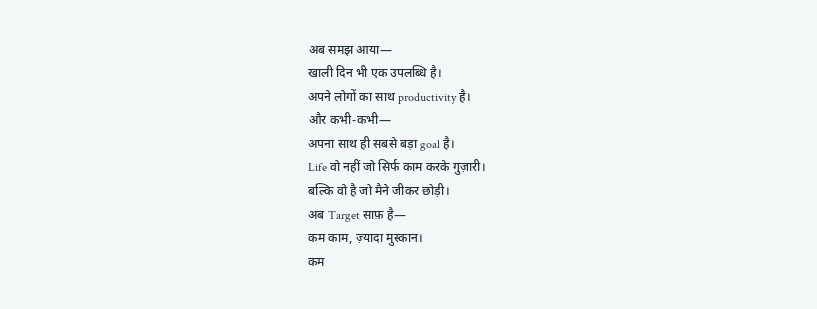अब समझ आया—
खाली दिन भी एक उपलब्धि है।
अपने लोगों का साथ productivity है।
और कभी-कभी—
अपना साथ ही सबसे बड़ा goal है।
Life वो नहीं जो सिर्फ काम करके गुज़ारी।
बल्कि वो है जो मैने जीकर छोड़ी।
अब Target साफ़ है—
कम काम, ज़्यादा मुस्कान।
कम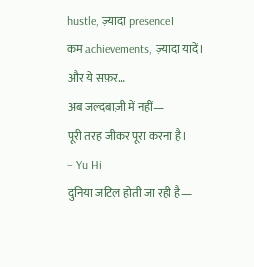hustle, ज़्यादा presence।
कम achievements, ज़्यादा यादें।
और ये सफ़र…
अब जल्दबाज़ी में नहीं—
पूरी तरह जीकर पूरा करना है।
– Yu Hi
दुनिया जटिल होती जा रही है—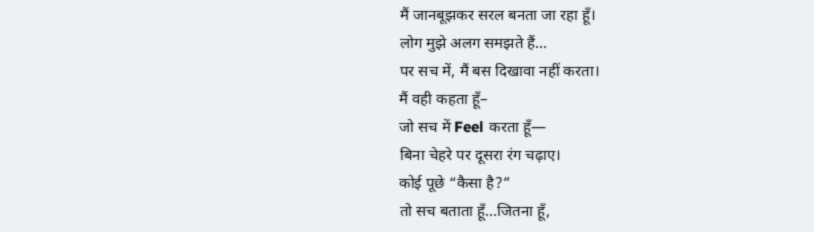मैं जानबूझकर सरल बनता जा रहा हूँ।
लोग मुझे अलग समझते हैं…
पर सच में, मैं बस दिखावा नहीं करता।
मैं वही कहता हूँ–
जो सच में Feel करता हूँ—
बिना चेहरे पर दूसरा रंग चढ़ाए।
कोई पूछे “कैसा है?”
तो सच बताता हूँ…जितना हूँ,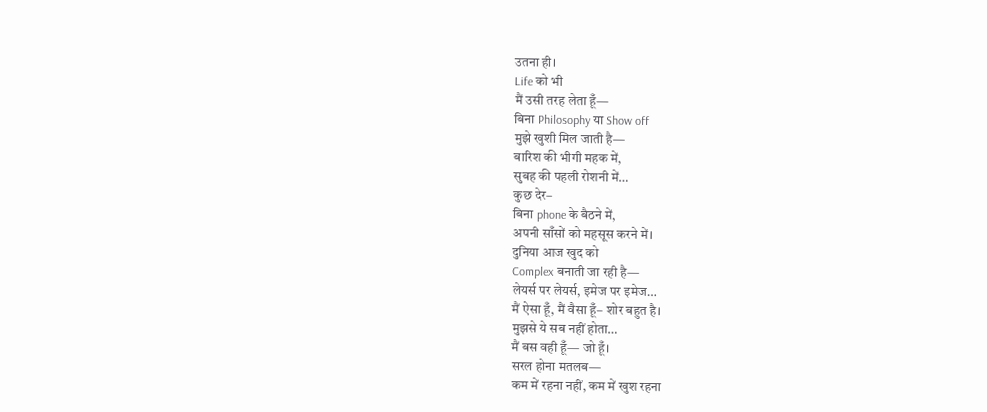उतना ही।
Life को भी
मैं उसी तरह लेता हूँ—
बिना Philosophy या Show off
मुझे खुशी मिल जाती है—
बारिश की भीगी महक में,
सुबह की पहली रोशनी में…
कुछ देर–
बिना phone के बैठने में,
अपनी साँसों को महसूस करने में।
दुनिया आज खुद को
Complex बनाती जा रही है—
लेयर्स पर लेयर्स, इमेज पर इमेज…
मैं ऐसा हूँ, मैं वैसा हूँ– शोर बहुत है।
मुझसे ये सब नहीं होता…
मैं बस वही हूँ— जो हूँ।
सरल होना मतलब—
कम में रहना नहीं, कम में खुश रहना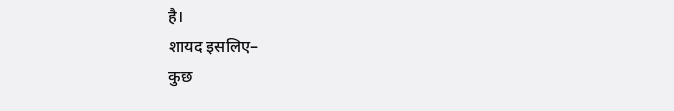है।
शायद इसलिए–
कुछ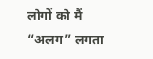लोगों को मैं “अलग” लगता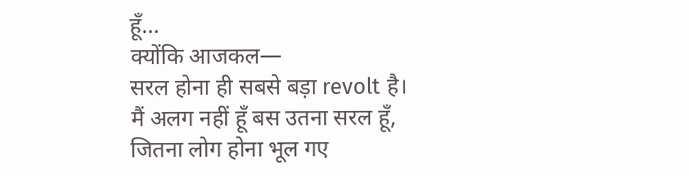हूँ…
क्योंकि आजकल—
सरल होना ही सबसे बड़ा revolt है।
मैं अलग नहीं हूँ बस उतना सरल हूँ,
जितना लोग होना भूल गए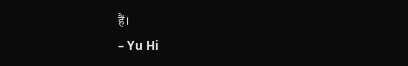हैं।
– Yu Hi